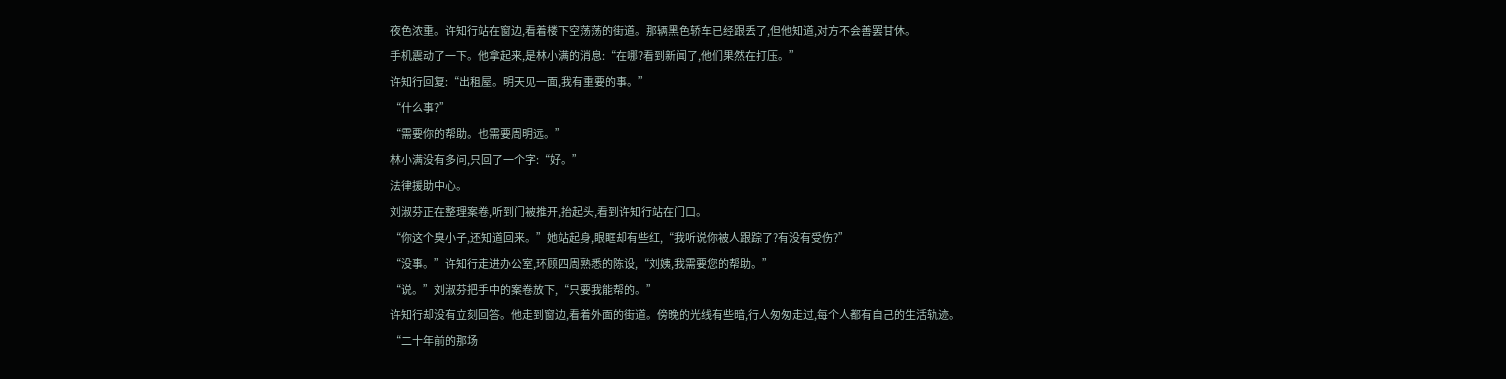夜色浓重。许知行站在窗边,看着楼下空荡荡的街道。那辆黑色轿车已经跟丢了,但他知道,对方不会善罢甘休。
手机震动了一下。他拿起来,是林小满的消息:“在哪?看到新闻了,他们果然在打压。”
许知行回复:“出租屋。明天见一面,我有重要的事。”
“什么事?”
“需要你的帮助。也需要周明远。”
林小满没有多问,只回了一个字:“好。”
法律援助中心。
刘淑芬正在整理案卷,听到门被推开,抬起头,看到许知行站在门口。
“你这个臭小子,还知道回来。”她站起身,眼眶却有些红,“我听说你被人跟踪了?有没有受伤?”
“没事。”许知行走进办公室,环顾四周熟悉的陈设,“刘姨,我需要您的帮助。”
“说。”刘淑芬把手中的案卷放下,“只要我能帮的。”
许知行却没有立刻回答。他走到窗边,看着外面的街道。傍晚的光线有些暗,行人匆匆走过,每个人都有自己的生活轨迹。
“二十年前的那场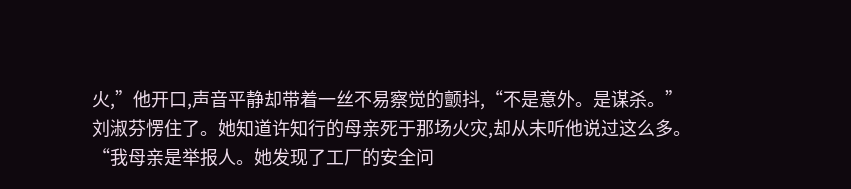火,”他开口,声音平静却带着一丝不易察觉的颤抖,“不是意外。是谋杀。”
刘淑芬愣住了。她知道许知行的母亲死于那场火灾,却从未听他说过这么多。
“我母亲是举报人。她发现了工厂的安全问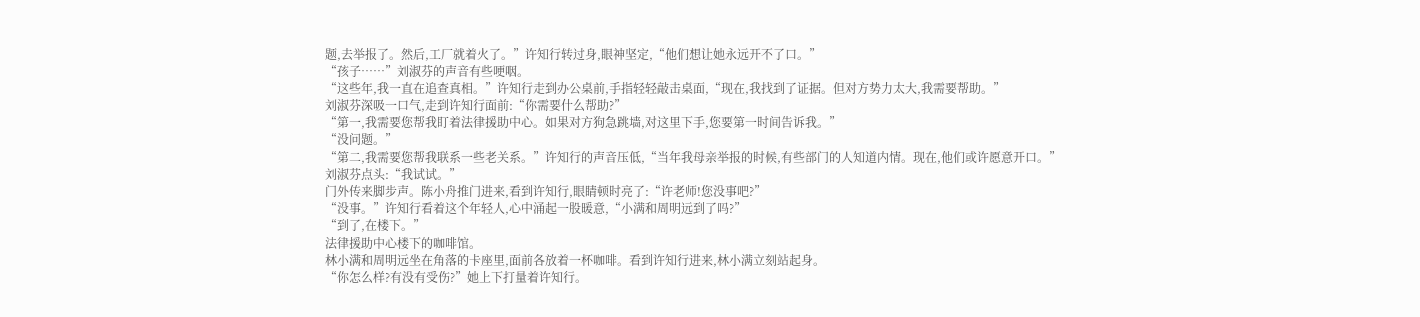题,去举报了。然后,工厂就着火了。”许知行转过身,眼神坚定,“他们想让她永远开不了口。”
“孩子……”刘淑芬的声音有些哽咽。
“这些年,我一直在追查真相。”许知行走到办公桌前,手指轻轻敲击桌面,“现在,我找到了证据。但对方势力太大,我需要帮助。”
刘淑芬深吸一口气,走到许知行面前:“你需要什么帮助?”
“第一,我需要您帮我盯着法律援助中心。如果对方狗急跳墙,对这里下手,您要第一时间告诉我。”
“没问题。”
“第二,我需要您帮我联系一些老关系。”许知行的声音压低,“当年我母亲举报的时候,有些部门的人知道内情。现在,他们或许愿意开口。”
刘淑芬点头:“我试试。”
门外传来脚步声。陈小舟推门进来,看到许知行,眼睛顿时亮了:“许老师!您没事吧?”
“没事。”许知行看着这个年轻人,心中涌起一股暖意,“小满和周明远到了吗?”
“到了,在楼下。”
法律援助中心楼下的咖啡馆。
林小满和周明远坐在角落的卡座里,面前各放着一杯咖啡。看到许知行进来,林小满立刻站起身。
“你怎么样?有没有受伤?”她上下打量着许知行。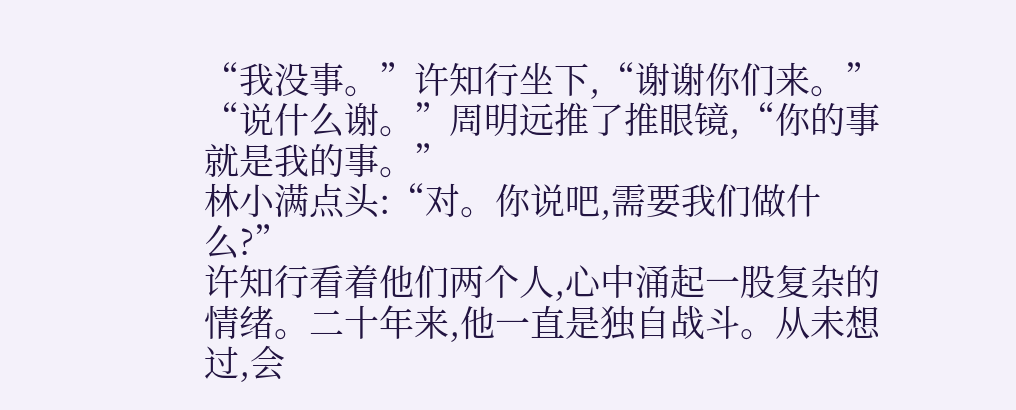“我没事。”许知行坐下,“谢谢你们来。”
“说什么谢。”周明远推了推眼镜,“你的事就是我的事。”
林小满点头:“对。你说吧,需要我们做什么?”
许知行看着他们两个人,心中涌起一股复杂的情绪。二十年来,他一直是独自战斗。从未想过,会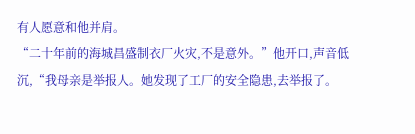有人愿意和他并肩。
“二十年前的海城昌盛制衣厂火灾,不是意外。”他开口,声音低沉,“我母亲是举报人。她发现了工厂的安全隐患,去举报了。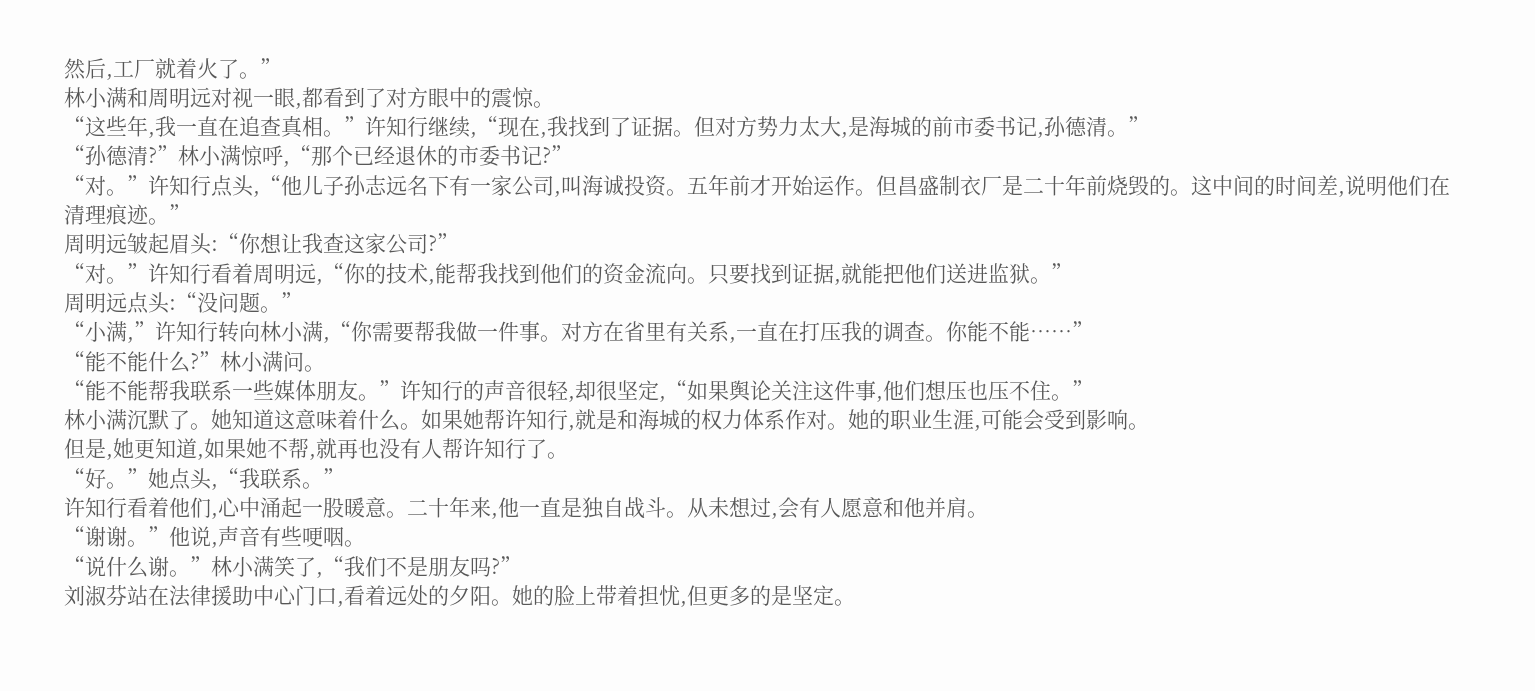然后,工厂就着火了。”
林小满和周明远对视一眼,都看到了对方眼中的震惊。
“这些年,我一直在追查真相。”许知行继续,“现在,我找到了证据。但对方势力太大,是海城的前市委书记,孙德清。”
“孙德清?”林小满惊呼,“那个已经退休的市委书记?”
“对。”许知行点头,“他儿子孙志远名下有一家公司,叫海诚投资。五年前才开始运作。但昌盛制衣厂是二十年前烧毁的。这中间的时间差,说明他们在清理痕迹。”
周明远皱起眉头:“你想让我查这家公司?”
“对。”许知行看着周明远,“你的技术,能帮我找到他们的资金流向。只要找到证据,就能把他们送进监狱。”
周明远点头:“没问题。”
“小满,”许知行转向林小满,“你需要帮我做一件事。对方在省里有关系,一直在打压我的调查。你能不能……”
“能不能什么?”林小满问。
“能不能帮我联系一些媒体朋友。”许知行的声音很轻,却很坚定,“如果舆论关注这件事,他们想压也压不住。”
林小满沉默了。她知道这意味着什么。如果她帮许知行,就是和海城的权力体系作对。她的职业生涯,可能会受到影响。
但是,她更知道,如果她不帮,就再也没有人帮许知行了。
“好。”她点头,“我联系。”
许知行看着他们,心中涌起一股暖意。二十年来,他一直是独自战斗。从未想过,会有人愿意和他并肩。
“谢谢。”他说,声音有些哽咽。
“说什么谢。”林小满笑了,“我们不是朋友吗?”
刘淑芬站在法律援助中心门口,看着远处的夕阳。她的脸上带着担忧,但更多的是坚定。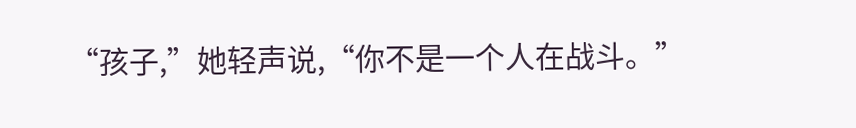“孩子,”她轻声说,“你不是一个人在战斗。”